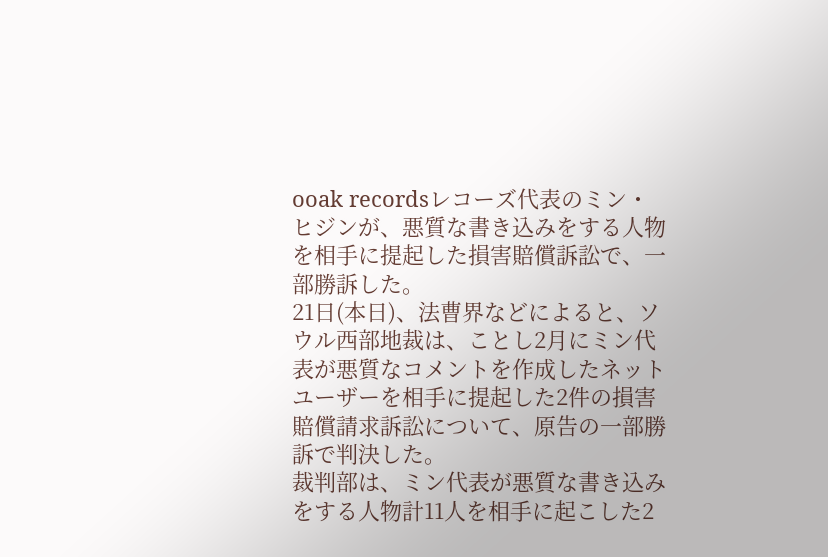ooak recordsレコーズ代表のミン・ヒジンが、悪質な書き込みをする人物を相手に提起した損害賠償訴訟で、一部勝訴した。
21日(本日)、法曹界などによると、ソウル西部地裁は、ことし2月にミン代表が悪質なコメントを作成したネットユーザーを相手に提起した2件の損害賠償請求訴訟について、原告の一部勝訴で判決した。
裁判部は、ミン代表が悪質な書き込みをする人物計11人を相手に起こした2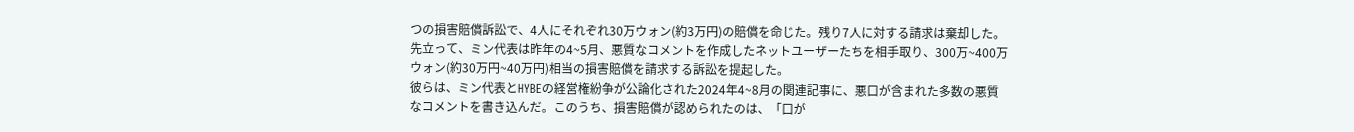つの損害賠償訴訟で、4人にそれぞれ30万ウォン(約3万円)の賠償を命じた。残り7人に対する請求は棄却した。
先立って、ミン代表は昨年の4~5月、悪質なコメントを作成したネットユーザーたちを相手取り、300万~400万ウォン(約30万円~40万円)相当の損害賠償を請求する訴訟を提起した。
彼らは、ミン代表とHYBEの経営権紛争が公論化された2024年4~8月の関連記事に、悪口が含まれた多数の悪質なコメントを書き込んだ。このうち、損害賠償が認められたのは、「口が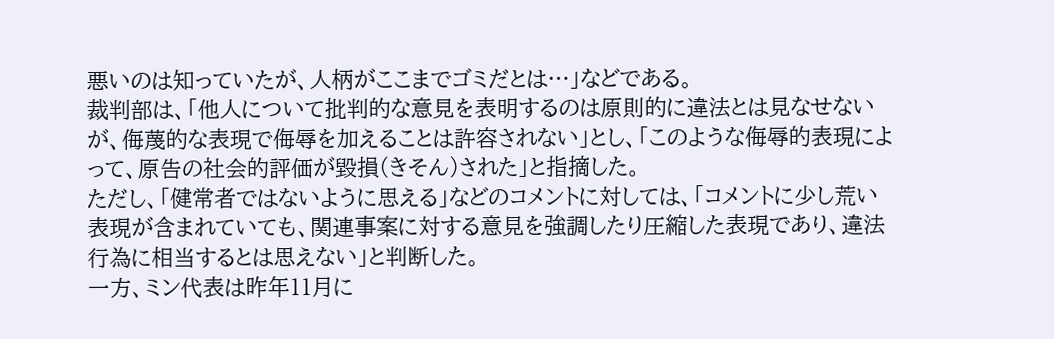悪いのは知っていたが、人柄がここまでゴミだとは…」などである。
裁判部は、「他人について批判的な意見を表明するのは原則的に違法とは見なせないが、侮蔑的な表現で侮辱を加えることは許容されない」とし、「このような侮辱的表現によって、原告の社会的評価が毀損(きそん)された」と指摘した。
ただし、「健常者ではないように思える」などのコメントに対しては、「コメントに少し荒い表現が含まれていても、関連事案に対する意見を強調したり圧縮した表現であり、違法行為に相当するとは思えない」と判断した。
一方、ミン代表は昨年11月に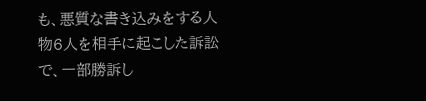も、悪質な書き込みをする人物6人を相手に起こした訴訟で、一部勝訴し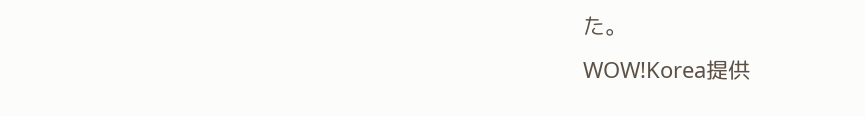た。
WOW!Korea提供